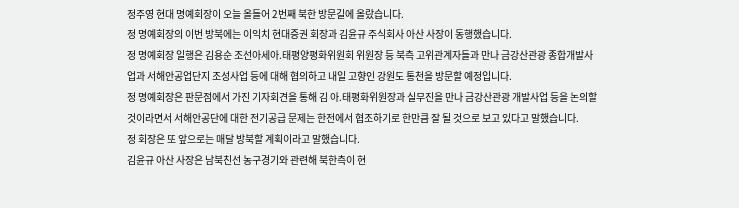정주영 현대 명예회장이 오늘 올들어 2번째 북한 방문길에 올랐습니다.
정 명예회장의 이번 방북에는 이익치 현대증권 회장과 김윤규 주식회사 아산 사장이 동행했습니다.
정 명예회장 일행은 김용순 조선아세아.태평양평화위원회 위원장 등 북측 고위관계자들과 만나 금강산관광 종합개발사업과 서해안공업단지 조성사업 등에 대해 협의하고 내일 고향인 강원도 통천을 방문할 예정입니다.
정 명예회장은 판문점에서 가진 기자회견을 통해 김 아.태평화위원장과 실무진을 만나 금강산관광 개발사업 등을 논의할 것이라면서 서해안공단에 대한 전기공급 문제는 한전에서 협조하기로 한만큼 잘 될 것으로 보고 있다고 말했습니다.
정 회장은 또 앞으로는 매달 방북할 계획이라고 말했습니다.
김윤규 아산 사장은 남북친선 농구경기와 관련해 북한측이 현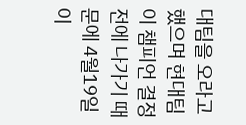대팀을 오라고 했으며 현대팀이 챔피언 결정전에 나가기 때문에 4월19일 이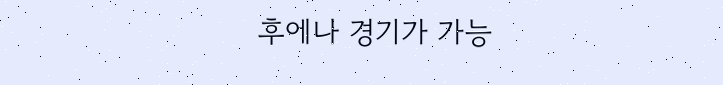후에나 경기가 가능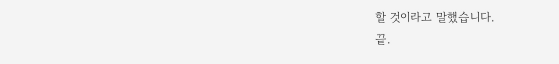할 것이라고 말했습니다.
끝.